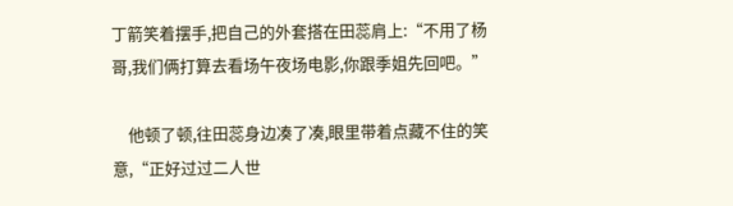丁箭笑着摆手,把自己的外套搭在田蕊肩上:“不用了杨哥,我们俩打算去看场午夜场电影,你跟季姐先回吧。”

    他顿了顿,往田蕊身边凑了凑,眼里带着点藏不住的笑意,“正好过过二人世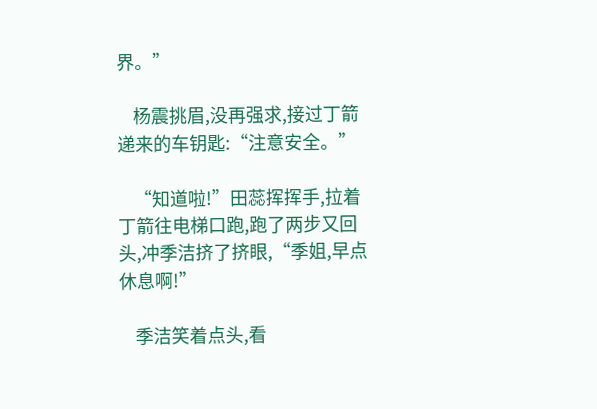界。”

    杨震挑眉,没再强求,接过丁箭递来的车钥匙:“注意安全。”

    “知道啦!”田蕊挥挥手,拉着丁箭往电梯口跑,跑了两步又回头,冲季洁挤了挤眼,“季姐,早点休息啊!”

    季洁笑着点头,看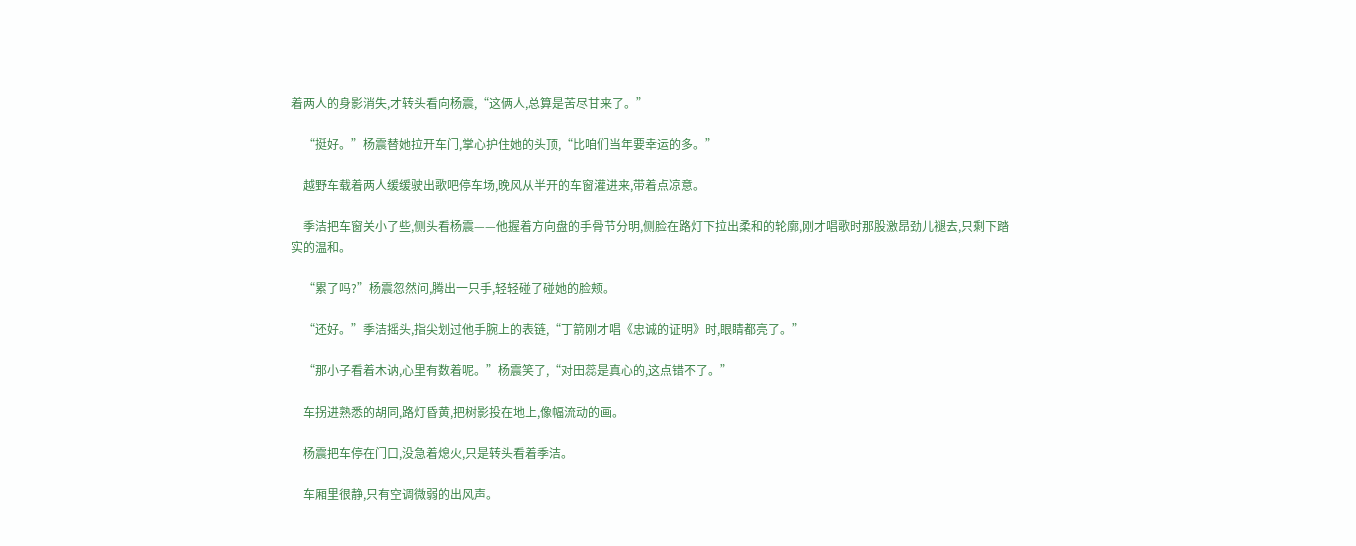着两人的身影消失,才转头看向杨震,“这俩人,总算是苦尽甘来了。”

    “挺好。”杨震替她拉开车门,掌心护住她的头顶,“比咱们当年要幸运的多。”

    越野车载着两人缓缓驶出歌吧停车场,晚风从半开的车窗灌进来,带着点凉意。

    季洁把车窗关小了些,侧头看杨震——他握着方向盘的手骨节分明,侧脸在路灯下拉出柔和的轮廓,刚才唱歌时那股激昂劲儿褪去,只剩下踏实的温和。

    “累了吗?”杨震忽然问,腾出一只手,轻轻碰了碰她的脸颊。

    “还好。”季洁摇头,指尖划过他手腕上的表链,“丁箭刚才唱《忠诚的证明》时,眼睛都亮了。”

    “那小子看着木讷,心里有数着呢。”杨震笑了,“对田蕊是真心的,这点错不了。”

    车拐进熟悉的胡同,路灯昏黄,把树影投在地上,像幅流动的画。

    杨震把车停在门口,没急着熄火,只是转头看着季洁。

    车厢里很静,只有空调微弱的出风声。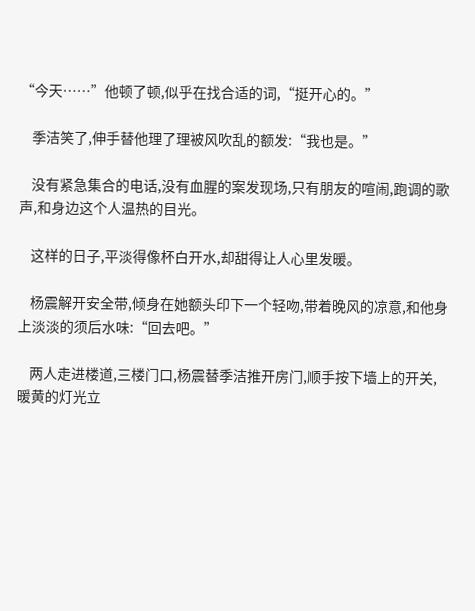“今天……”他顿了顿,似乎在找合适的词,“挺开心的。”

    季洁笑了,伸手替他理了理被风吹乱的额发:“我也是。”

    没有紧急集合的电话,没有血腥的案发现场,只有朋友的喧闹,跑调的歌声,和身边这个人温热的目光。

    这样的日子,平淡得像杯白开水,却甜得让人心里发暖。

    杨震解开安全带,倾身在她额头印下一个轻吻,带着晚风的凉意,和他身上淡淡的须后水味:“回去吧。”

    两人走进楼道,三楼门口,杨震替季洁推开房门,顺手按下墙上的开关,暖黄的灯光立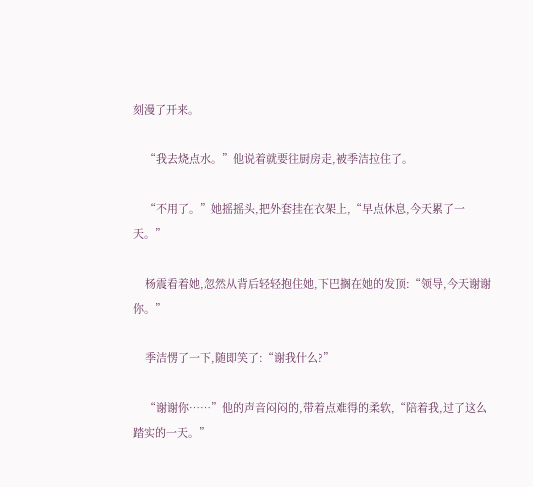刻漫了开来。

    “我去烧点水。”他说着就要往厨房走,被季洁拉住了。

    “不用了。”她摇摇头,把外套挂在衣架上,“早点休息,今天累了一天。”

    杨震看着她,忽然从背后轻轻抱住她,下巴搁在她的发顶:“领导,今天谢谢你。”

    季洁愣了一下,随即笑了:“谢我什么?”

    “谢谢你……”他的声音闷闷的,带着点难得的柔软,“陪着我,过了这么踏实的一天。”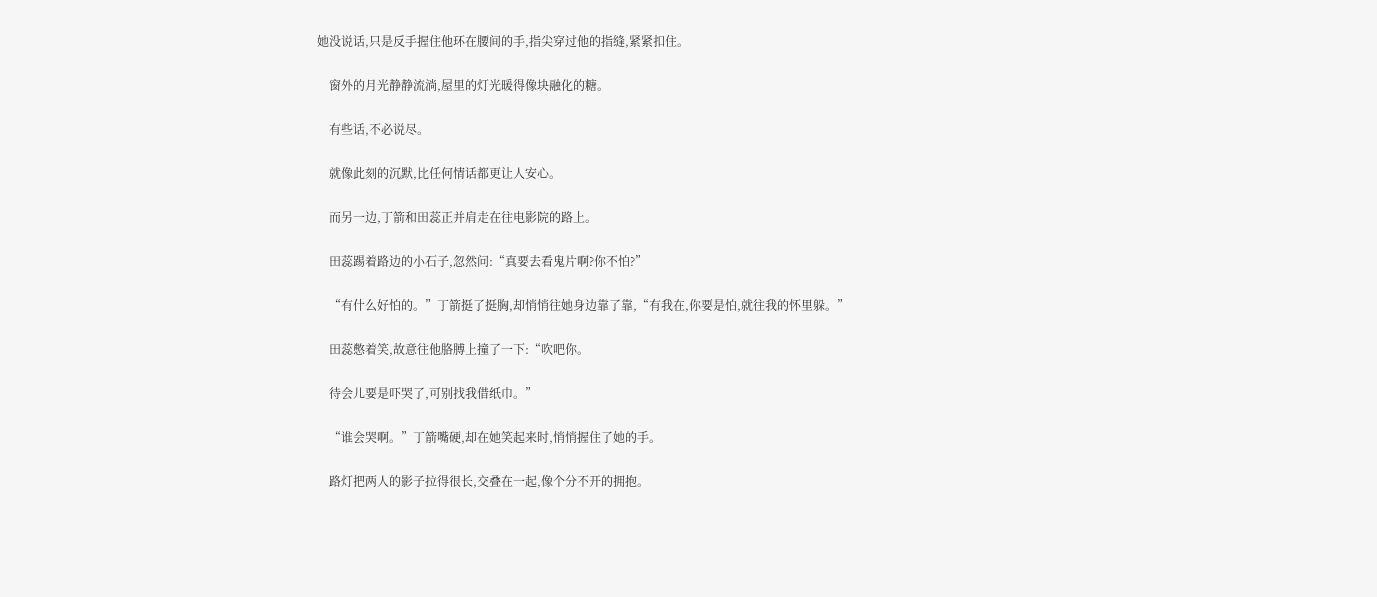她没说话,只是反手握住他环在腰间的手,指尖穿过他的指缝,紧紧扣住。

    窗外的月光静静流淌,屋里的灯光暖得像块融化的糖。

    有些话,不必说尽。

    就像此刻的沉默,比任何情话都更让人安心。

    而另一边,丁箭和田蕊正并肩走在往电影院的路上。

    田蕊踢着路边的小石子,忽然问:“真要去看鬼片啊?你不怕?”

    “有什么好怕的。”丁箭挺了挺胸,却悄悄往她身边靠了靠,“有我在,你要是怕,就往我的怀里躲。”

    田蕊憋着笑,故意往他胳膊上撞了一下:“吹吧你。

    待会儿要是吓哭了,可别找我借纸巾。”

    “谁会哭啊。”丁箭嘴硬,却在她笑起来时,悄悄握住了她的手。

    路灯把两人的影子拉得很长,交叠在一起,像个分不开的拥抱。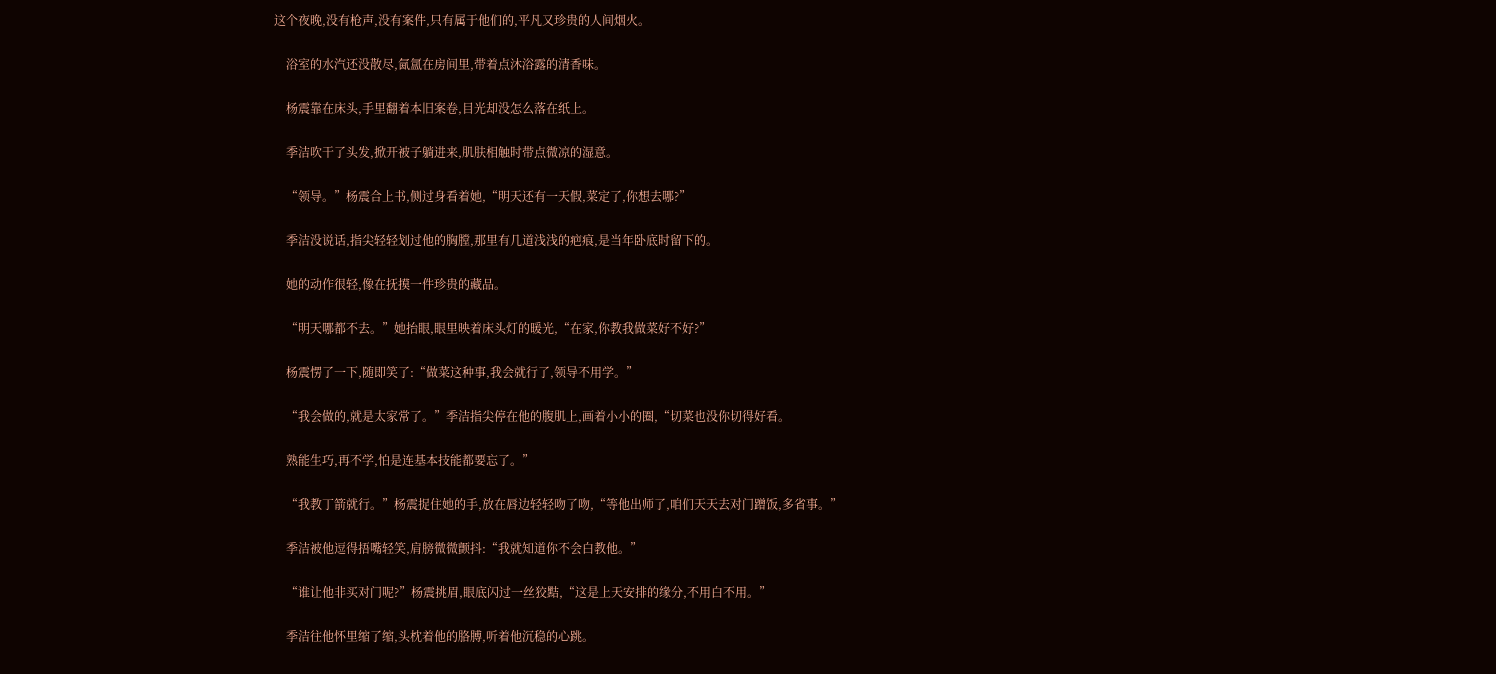这个夜晚,没有枪声,没有案件,只有属于他们的,平凡又珍贵的人间烟火。

    浴室的水汽还没散尽,氤氲在房间里,带着点沐浴露的清香味。

    杨震靠在床头,手里翻着本旧案卷,目光却没怎么落在纸上。

    季洁吹干了头发,掀开被子躺进来,肌肤相触时带点微凉的湿意。

    “领导。”杨震合上书,侧过身看着她,“明天还有一天假,菜定了,你想去哪?”

    季洁没说话,指尖轻轻划过他的胸膛,那里有几道浅浅的疤痕,是当年卧底时留下的。

    她的动作很轻,像在抚摸一件珍贵的藏品。

    “明天哪都不去。”她抬眼,眼里映着床头灯的暖光,“在家,你教我做菜好不好?”

    杨震愣了一下,随即笑了:“做菜这种事,我会就行了,领导不用学。”

    “我会做的,就是太家常了。”季洁指尖停在他的腹肌上,画着小小的圈,“切菜也没你切得好看。

    熟能生巧,再不学,怕是连基本技能都要忘了。”

    “我教丁箭就行。”杨震捉住她的手,放在唇边轻轻吻了吻,“等他出师了,咱们天天去对门蹭饭,多省事。”

    季洁被他逗得捂嘴轻笑,肩膀微微颤抖:“我就知道你不会白教他。”

    “谁让他非买对门呢?”杨震挑眉,眼底闪过一丝狡黠,“这是上天安排的缘分,不用白不用。”

    季洁往他怀里缩了缩,头枕着他的胳膊,听着他沉稳的心跳。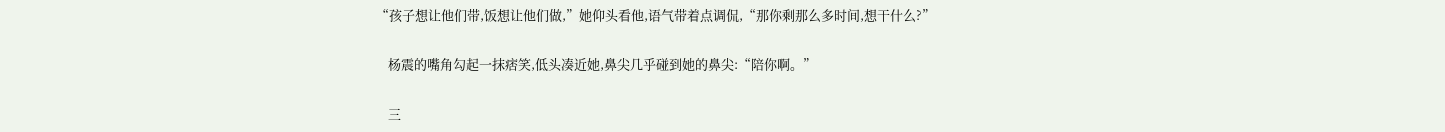“孩子想让他们带,饭想让他们做,”她仰头看他,语气带着点调侃,“那你剩那么多时间,想干什么?”

    杨震的嘴角勾起一抹痞笑,低头凑近她,鼻尖几乎碰到她的鼻尖:“陪你啊。”

    三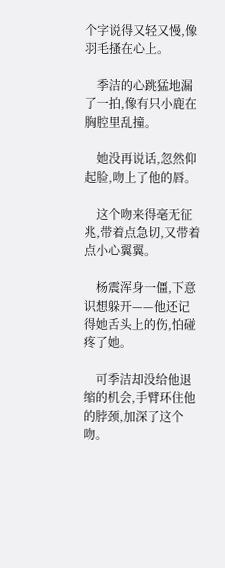个字说得又轻又慢,像羽毛搔在心上。

    季洁的心跳猛地漏了一拍,像有只小鹿在胸腔里乱撞。

    她没再说话,忽然仰起脸,吻上了他的唇。

    这个吻来得毫无征兆,带着点急切,又带着点小心翼翼。

    杨震浑身一僵,下意识想躲开——他还记得她舌头上的伤,怕碰疼了她。

    可季洁却没给他退缩的机会,手臂环住他的脖颈,加深了这个吻。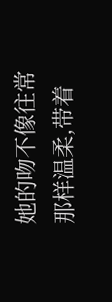她的吻不像往常那样温柔,带着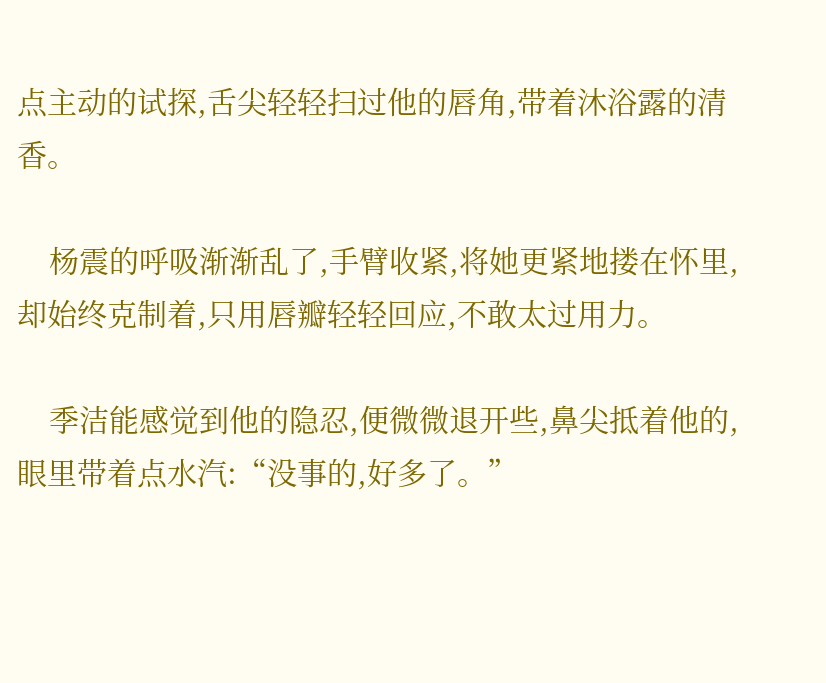点主动的试探,舌尖轻轻扫过他的唇角,带着沐浴露的清香。

    杨震的呼吸渐渐乱了,手臂收紧,将她更紧地搂在怀里,却始终克制着,只用唇瓣轻轻回应,不敢太过用力。

    季洁能感觉到他的隐忍,便微微退开些,鼻尖抵着他的,眼里带着点水汽:“没事的,好多了。”